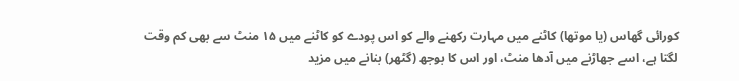کورائی گھاس (یا موتھا) کاٹنے میں مہارت رکھنے والے کو اس پودے کو کاٹنے میں ۱۵ منٹ سے بھی کم وقت لگتا ہے، اسے جھاڑنے میں آدھا منٹ، اور اس کا بوجھ (گٹھر) بنانے میں مزید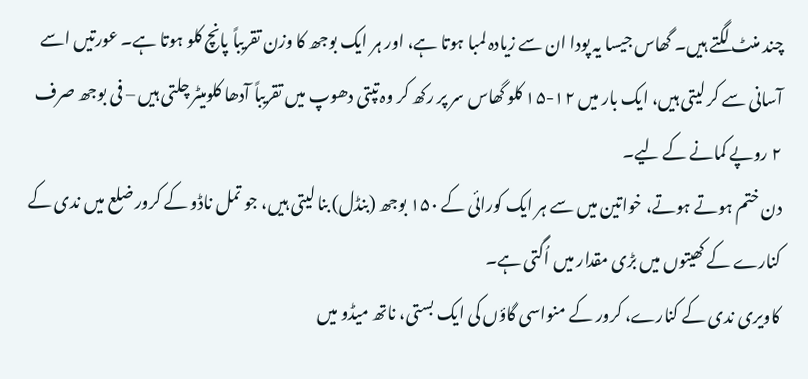چند منٹ لگتے ہیں۔ گھاس جیسا یہ پودا ان سے زیادہ لمبا ہوتا ہے، اور ہر ایک بوجھ کا وزن تقریباً پانچ کلو ہوتا ہے۔ عورتیں اسے آسانی سے کر لیتی ہیں، ایک بار میں ۱۲-۱۵ کلو گھاس سر پر رکھ کر وہ تپتی دھوپ میں تقریباً آدھا کلومیٹر چلتی ہیں – فی بوجھ صرف ۲ روپے کمانے کے لیے۔
دن ختم ہوتے ہوتے، خواتین میں سے ہر ایک کورائی کے ۱۵۰ بوجھ (بنڈل) بنا لیتی ہیں، جو تمل ناڈو کے کرور ضلع میں ندی کے کنارے کے کھیتوں میں بڑی مقدار میں اُگتی ہے۔
کاویری ندی کے کنارے، کرور کے منواسی گاؤں کی ایک بستی، ناتھ میڈو میں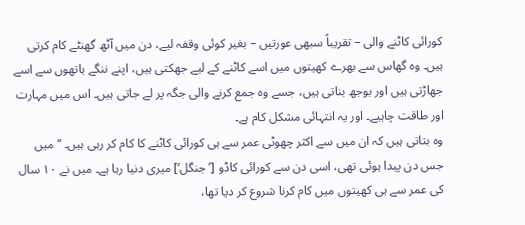کورائی کاٹنے والی – تقریباً سبھی عورتیں – بغیر کوئی وقفہ لیے، دن میں آٹھ گھنٹے کام کرتی ہیں۔ وہ گھاس سے بھرے کھیتوں میں اسے کاٹنے کے لیے جھکتی ہیں، اپنے ننگے ہاتھوں سے اسے جھاڑتی ہیں اور بوجھ بناتی ہیں، جسے وہ جمع کرنے والی جگہ پر لے جاتی ہیں۔ اس میں مہارت اور طاقت چاہیے۔ اور یہ انتہائی مشکل کام ہے۔
وہ بتاتی ہیں کہ ان میں سے اکثر چھوٹی عمر سے ہی کورائی کاٹنے کا کام کر رہی ہیں۔ ’’میں جس دن پیدا ہوئی تھی، اسی دن سے کورائی کاڈو [’جنگل‘] میری دنیا رہا ہے۔ میں نے ۱۰ سال کی عمر سے ہی کھیتوں میں کام کرنا شروع کر دیا تھا،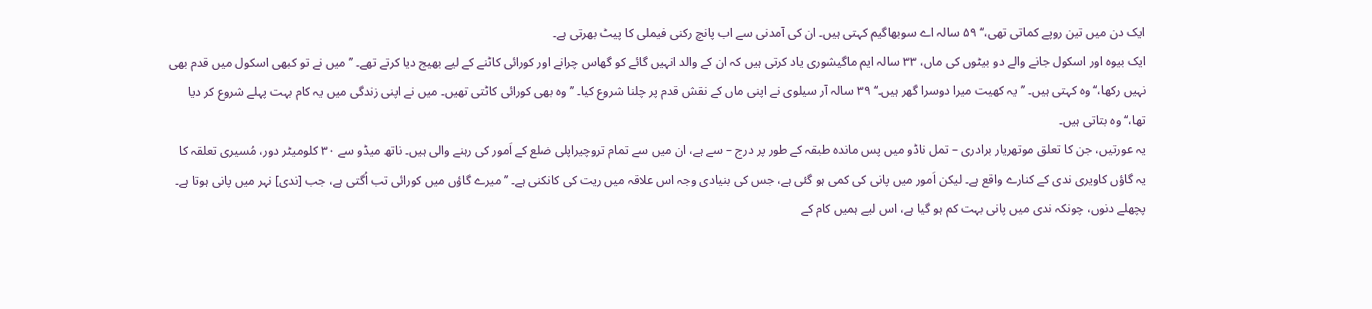ایک دن میں تین روپے کماتی تھی،‘‘ ۵۹ سالہ اے سوبھاگیم کہتی ہیں۔ ان کی آمدنی سے اب پانچ رکنی فیملی کا پیٹ بھرتی ہے۔
ایک بیوہ اور اسکول جانے والے دو بیٹوں کی ماں، ۳۳ سالہ ایم ماگیشوری یاد کرتی ہیں کہ ان کے والد انہیں گائے کو گھاس چرانے اور کورائی کاٹنے کے لیے بھیج دیا کرتے تھے۔ ’’میں نے تو کبھی اسکول میں قدم بھی نہیں رکھا،‘‘ وہ کہتی ہیں۔ ’’یہ کھیت میرا دوسرا گھر ہیں۔‘‘ ۳۹ سالہ آر سیلوی نے اپنی ماں کے نقش قدم پر چلنا شروع کیا۔ ’’وہ بھی کورائی کاٹتی تھیں۔ میں نے اپنی زندگی میں یہ کام بہت پہلے شروع کر دیا تھا،‘‘ وہ بتاتی ہیں۔
یہ عورتیں، جن کا تعلق موتھریار برادری – تمل ناڈو میں پس ماندہ طبقہ کے طور پر درج – سے ہے، ان میں سے تمام تروچیراپلی ضلع کے اَمور کی رہنے والی ہیں۔ ناتھ میڈو سے ۳۰ کلومیٹر دور، مُسیری تعلقہ کا یہ گاؤں کاویری ندی کے کنارے واقع ہے۔ لیکن اَمور میں پانی کی کمی ہو گئی ہے، جس کی بنیادی وجہ اس علاقہ میں ریت کی کانکنی ہے۔ ’’میرے گاؤں میں کورائی تب اُگتی ہے، جب [ندی] نہر میں پانی ہوتا ہے۔ پچھلے دنوں، چونکہ ندی میں پانی بہت کم ہو گیا ہے، اس لیے ہمیں کام کے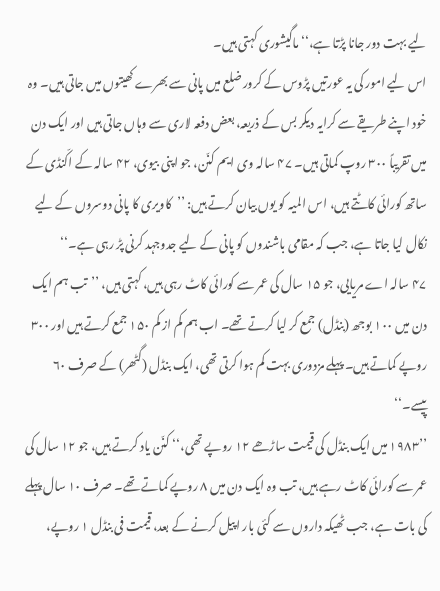لیے بہت دور جانا پڑتا ہے،‘‘ ماگیشوری کہتی ہیں۔
اس لیے امور کی یہ عورتیں پڑوس کے کرور ضلع میں پانی سے بھرے کھیتوں میں جاتی ہیں۔ وہ خود اپنے طریقے سے کرایہ دیکر بس کے ذریعہ، بعض دفعہ لاری سے وہاں جاتی ہیں اور ایک دن میں تقریباً ۳۰۰ روپ کماتی ہیں۔ ۴۷ سالہ وی ایم کنّن، جو اپنی بیوی، ۴۲ سالہ کے اکّنڈی کے ساتھ کورائی کاٹتے ہیں، اس المیہ کو یوں بیان کرتے ہیں: ’’کاویری کا پانی دوسروں کے لیے نکال لیا جاتا ہے، جب کہ مقامی باشندوں کو پانی کے لیے جدوجہد کرنی پڑ رہی ہے۔‘‘
۴۷ سالہ اے مریایی، جو ۱۵ سال کی عمر سے کورائی کاٹ رہی ہیں، کہتی ہیں، ’’تب ہم ایک دن میں ۱۰۰ بوجھ (بنڈل) جمع کر لیا کرتے تھے۔ اب ہم کم از کم ۱۵۰ جمع کرتے ہیں اور ۳۰۰ روپے کماتے ہیں۔ پہلے مزدوری بہت کم ہوا کرتی تھی، ایک بنڈل (گٹھر) کے صرف ۶۰ پیسے۔‘‘
’’۱۹۸۳ میں ایک بنڈل کی قیمت ساڑھے ۱۲ روپے تھی،‘‘ کنّن یاد کرتے ہیں، جو ۱۲ سال کی عمر سے کورائی کاٹ رہے ہیں، تب وہ ایک دن میں ۸ روپے کماتے تھے۔ صرف ۱۰ سال پہلے کی بات ہے، جب ٹھیکہ داروں سے کئی بار اپیل کرنے کے بعد، قیمت فی بنڈل ۱ روپے،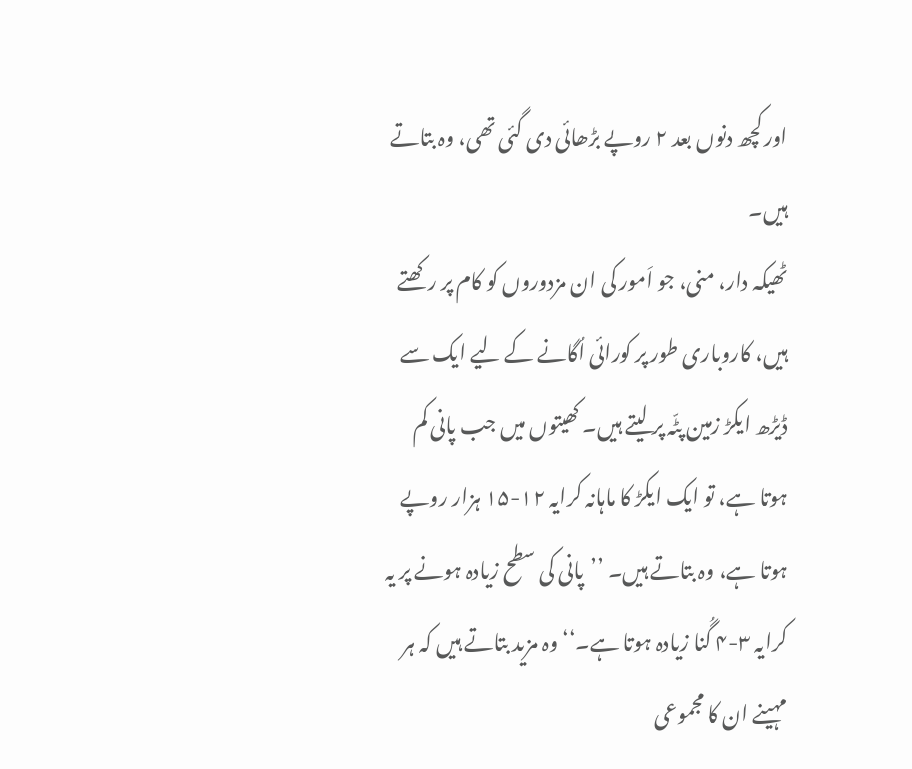اور کچھ دنوں بعد ۲ روپے بڑھائی دی گئی تھی، وہ بتاتے ہیں۔
ٹھیکہ دار، منی، جو اَمور کی ان مزدوروں کو کام پر رکھتے ہیں، کاروباری طور پر کورائی اُگانے کے لیے ایک سے ڈیڑھ ایکڑ زمین پٹّہ پر لیتے ہیں۔ کھیتوں میں جب پانی کم ہوتا ہے، تو ایک ایکڑ کا ماہانہ کرایہ ۱۲-۱۵ ہزار روپے ہوتا ہے، وہ بتاتے ہیں۔ ’’پانی کی سطح زیادہ ہونے پر یہ کرایہ ۳-۴ گُنا زیادہ ہوتا ہے۔‘‘ وہ مزید بتاتے ہیں کہ ہر مہینے ان کا مجموعی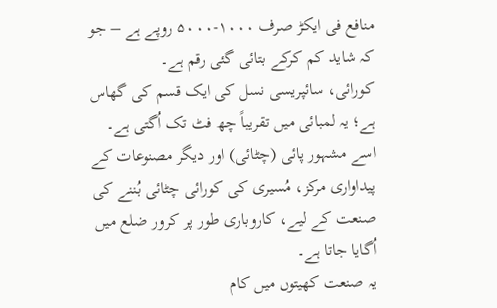منافع فی ایکڑ صرف ۱۰۰۰-۵۰۰۰ روپے ہے – جو کہ شاید کم کرکے بتائی گئی رقم ہے۔
کورائی، سائپریسی نسل کی ایک قسم کی گھاس ہے؛ یہ لمبائی میں تقریباً چھ فٹ تک اُگتی ہے۔ اسے مشہور پائی (چٹائی) اور دیگر مصنوعات کے پیداواری مرکز، مُسیری کی کورائی چٹائی بُننے کی صنعت کے لیے، کاروباری طور پر کرور ضلع میں اُگایا جاتا ہے۔
یہ صنعت کھیتوں میں کام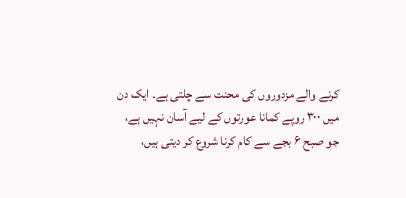کرنے والے مزدوروں کی محنت سے چلتی ہے۔ ایک دن میں ۳۰۰ روپے کمانا عورتوں کے لیے آسان نہیں ہے، جو صبح ۶ بجے سے کام کرنا شروع کر دیتی ہیں،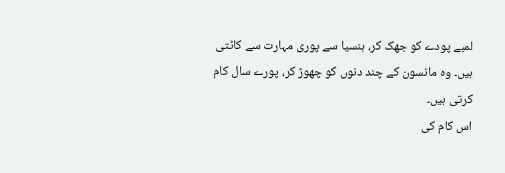لمبے پودے کو جھک کر، ہنسیا سے پوری مہارت سے کاٹتی ہیں۔ وہ مانسون کے چند دنوں کو چھوڑ کر، پورے سال کام کرتی ہیں۔
اس کام کی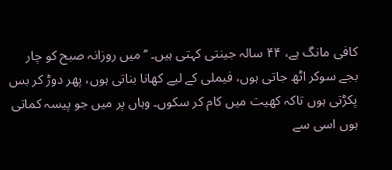کافی مانگ ہے، ۴۴ سالہ جینتی کہتی ہیں۔ ’’میں روزانہ صبح کو چار بجے سوکر اٹھ جاتی ہوں، فیملی کے لیے کھانا بناتی ہوں، پھر دوڑ کر بس پکڑتی ہوں تاکہ کھیت میں کام کر سکوں۔ وہاں پر میں جو پیسہ کماتی ہوں اسی سے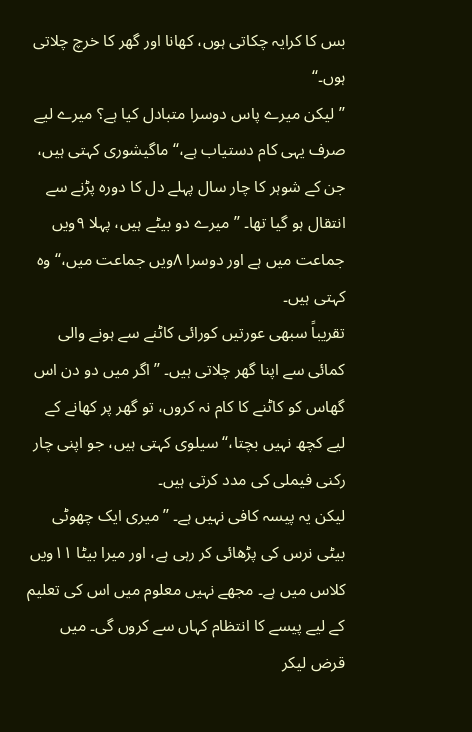بس کا کرایہ چکاتی ہوں، کھانا اور گھر کا خرچ چلاتی ہوں۔‘‘
’’لیکن میرے پاس دوسرا متبادل کیا ہے؟ میرے لیے صرف یہی کام دستیاب ہے،‘‘ ماگیشوری کہتی ہیں، جن کے شوہر کا چار سال پہلے دل کا دورہ پڑنے سے انتقال ہو گیا تھا۔ ’’میرے دو بیٹے ہیں، پہلا ۹ویں جماعت میں ہے اور دوسرا ۸ویں جماعت میں،‘‘ وہ کہتی ہیں۔
تقریباً سبھی عورتیں کورائی کاٹنے سے ہونے والی کمائی سے اپنا گھر چلاتی ہیں۔ ’’اگر میں دو دن اس گھاس کو کاٹنے کا کام نہ کروں، تو گھر پر کھانے کے لیے کچھ نہیں بچتا،‘‘ سیلوی کہتی ہیں، جو اپنی چار رکنی فیملی کی مدد کرتی ہیں۔
لیکن یہ پیسہ کافی نہیں ہے۔ ’’میری ایک چھوٹی بیٹی نرس کی پڑھائی کر رہی ہے، اور میرا بیٹا ۱۱ویں کلاس میں ہے۔ مجھے نہیں معلوم میں اس کی تعلیم کے لیے پیسے کا انتظام کہاں سے کروں گی۔ میں قرض لیکر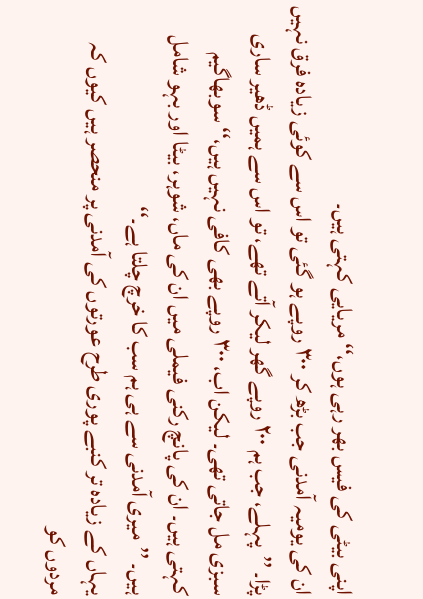اپنی بیٹی کی فیس بھر رہی ہوں،‘‘ مریایی کہتی ہیں۔
ان کی یومیہ آمدنی جب بڑھ کر ۳۰۰ روپے ہو گئی تو اس سے کوئی زیادہ فرق نہیں پڑا۔ ’’پہلے، جب ہم ۲۰۰ روپے گھر لیکر آتے تھے، تو اس سے ہمیں ڈھیر ساری سبزی مل جاتی تھی۔ لیکن اب، ۳۰۰ روپے بھی کافی نہیں ہیں،‘‘ سوبھاگیم کہتی ہیں۔ ان کی پانچ رکنی فیملی میں ان کی ماں، شوہر، بیٹا اور بہو شامل ہیں۔ ’’میری آمدنی سے ہی ہم سب کا خرچ چلتا ہے۔‘‘
یہاں کے زیادہ تر کنبے پوری طرح عورتوں کی آمدنی پر منحصر ہیں کیوں کہ مردوں کو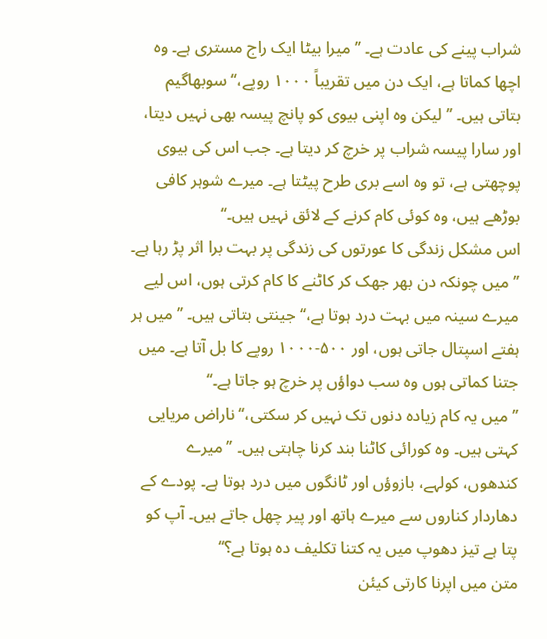شراب پینے کی عادت ہے۔ ’’میرا بیٹا ایک راج مستری ہے۔ وہ اچھا کماتا ہے، ایک دن میں تقریباً ۱۰۰۰ روپے،‘‘ سوبھاگیم بتاتی ہیں۔ ’’لیکن وہ اپنی بیوی کو پانچ پیسہ بھی نہیں دیتا، اور سارا پیسہ شراب پر خرچ کر دیتا ہے۔ جب اس کی بیوی پوچھتی ہے، تو وہ اسے بری طرح پیٹتا ہے۔ میرے شوہر کافی بوڑھے ہیں، وہ کوئی کام کرنے کے لائق نہیں ہیں۔‘‘
اس مشکل زندگی کا عورتوں کی زندگی پر بہت برا اثر پڑ رہا ہے۔ ’’میں چونکہ دن بھر جھک کر کاٹنے کا کام کرتی ہوں، اس لیے میرے سینہ میں بہت درد ہوتا ہے،‘‘ جینتی بتاتی ہیں۔ ’’میں ہر ہفتے اسپتال جاتی ہوں، اور ۵۰۰-۱۰۰۰ روپے کا بل آتا ہے۔ میں جتنا کماتی ہوں وہ سب دواؤں پر خرچ ہو جاتا ہے۔‘‘
’’میں یہ کام زیادہ دنوں تک نہیں کر سکتی،‘‘ ناراض مریایی کہتی ہیں۔ وہ کورائی کاٹنا بند کرنا چاہتی ہیں۔ ’’میرے کندھوں، کولہے، بازوؤں اور ٹانگوں میں درد ہوتا ہے۔ پودے کے دھاردار کناروں سے میرے ہاتھ اور پیر چھل جاتے ہیں۔ آپ کو پتا ہے تیز دھوپ میں یہ کتنا تکلیف دہ ہوتا ہے؟‘‘
متن میں اپرنا کارتی کیئن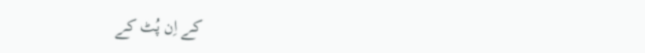کے اِن پُٹ کے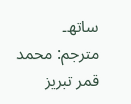ساتھ۔
مترجم: محمد قمر تبریز